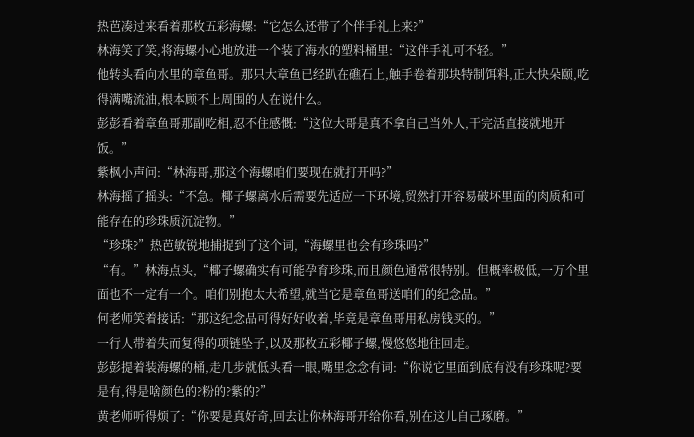热芭凑过来看着那枚五彩海螺:“它怎么还带了个伴手礼上来?”
林海笑了笑,将海螺小心地放进一个装了海水的塑料桶里:“这伴手礼可不轻。”
他转头看向水里的章鱼哥。那只大章鱼已经趴在礁石上,触手卷着那块特制饵料,正大快朵颐,吃得满嘴流油,根本顾不上周围的人在说什么。
彭彭看着章鱼哥那副吃相,忍不住感慨:“这位大哥是真不拿自己当外人,干完活直接就地开饭。”
紫枫小声问:“林海哥,那这个海螺咱们要现在就打开吗?”
林海摇了摇头:“不急。椰子螺离水后需要先适应一下环境,贸然打开容易破坏里面的肉质和可能存在的珍珠质沉淀物。”
“珍珠?”热芭敏锐地捕捉到了这个词,“海螺里也会有珍珠吗?”
“有。”林海点头,“椰子螺确实有可能孕育珍珠,而且颜色通常很特别。但概率极低,一万个里面也不一定有一个。咱们别抱太大希望,就当它是章鱼哥送咱们的纪念品。”
何老师笑着接话:“那这纪念品可得好好收着,毕竟是章鱼哥用私房钱买的。”
一行人带着失而复得的项链坠子,以及那枚五彩椰子螺,慢悠悠地往回走。
彭彭提着装海螺的桶,走几步就低头看一眼,嘴里念念有词:“你说它里面到底有没有珍珠呢?要是有,得是啥颜色的?粉的?紫的?”
黄老师听得烦了:“你要是真好奇,回去让你林海哥开给你看,别在这儿自己琢磨。”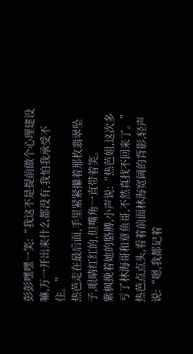彭彭嘿嘿一笑:“我这不是提前做个心理建设嘛,万一开出来什么都没有,我怕我承受不住。”
热芭走在最后面,手里紧紧攥着那枚翡翠坠子,眼睛红红的,但嘴角一直带着笑。
紫枫挽着她的胳膊,小声说:“热芭姐,这次多亏了林海哥和章鱼哥,不然真找不回来了。”
热芭点点头,看着前面林海宽阔的背影,轻声说:“嗯,我都记着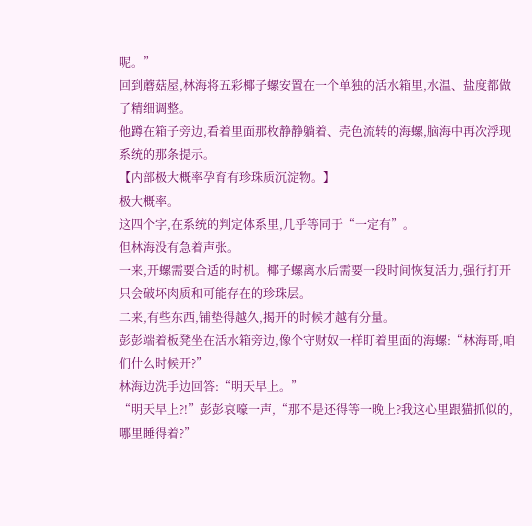呢。”
回到蘑菇屋,林海将五彩椰子螺安置在一个单独的活水箱里,水温、盐度都做了精细调整。
他蹲在箱子旁边,看着里面那枚静静躺着、壳色流转的海螺,脑海中再次浮现系统的那条提示。
【内部极大概率孕育有珍珠质沉淀物。】
极大概率。
这四个字,在系统的判定体系里,几乎等同于“一定有”。
但林海没有急着声张。
一来,开螺需要合适的时机。椰子螺离水后需要一段时间恢复活力,强行打开只会破坏肉质和可能存在的珍珠层。
二来,有些东西,铺垫得越久,揭开的时候才越有分量。
彭彭端着板凳坐在活水箱旁边,像个守财奴一样盯着里面的海螺:“林海哥,咱们什么时候开?”
林海边洗手边回答:“明天早上。”
“明天早上?!”彭彭哀嚎一声,“那不是还得等一晚上?我这心里跟猫抓似的,哪里睡得着?”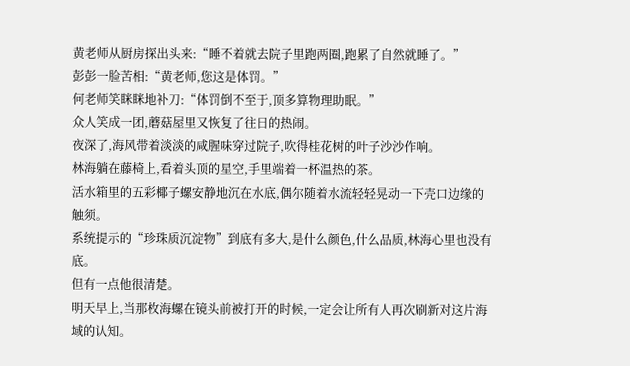黄老师从厨房探出头来:“睡不着就去院子里跑两圈,跑累了自然就睡了。”
彭彭一脸苦相:“黄老师,您这是体罚。”
何老师笑眯眯地补刀:“体罚倒不至于,顶多算物理助眠。”
众人笑成一团,蘑菇屋里又恢复了往日的热闹。
夜深了,海风带着淡淡的咸腥味穿过院子,吹得桂花树的叶子沙沙作响。
林海躺在藤椅上,看着头顶的星空,手里端着一杯温热的茶。
活水箱里的五彩椰子螺安静地沉在水底,偶尔随着水流轻轻晃动一下壳口边缘的触须。
系统提示的“珍珠质沉淀物”到底有多大,是什么颜色,什么品质,林海心里也没有底。
但有一点他很清楚。
明天早上,当那枚海螺在镜头前被打开的时候,一定会让所有人再次刷新对这片海域的认知。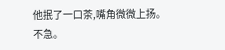他抿了一口茶,嘴角微微上扬。
不急。